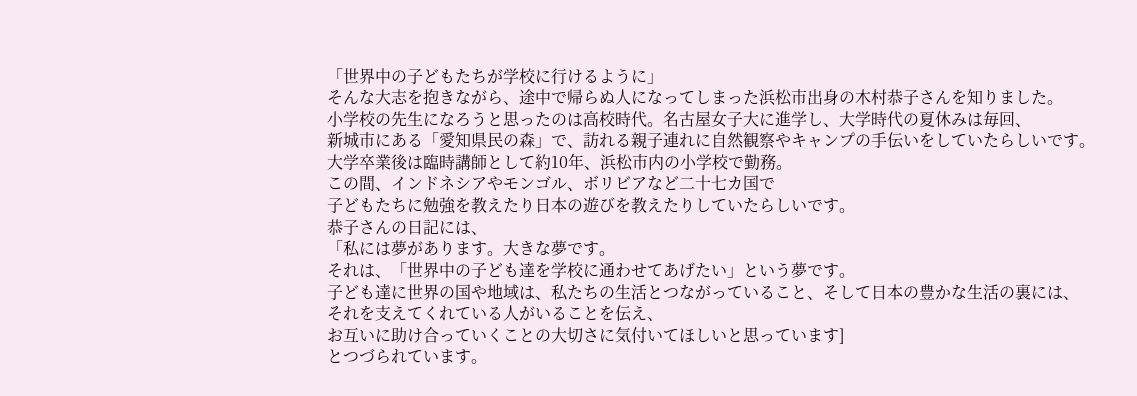「世界中の子どもたちが学校に行けるように」
そんな大志を抱きながら、途中で帰らぬ人になってしまった浜松市出身の木村恭子さんを知りました。
小学校の先生になろうと思ったのは高校時代。名古屋女子大に進学し、大学時代の夏休みは毎回、
新城市にある「愛知県民の森」で、訪れる親子連れに自然観察やキャンプの手伝いをしていたらしいです。
大学卒業後は臨時講師として約10年、浜松市内の小学校で勤務。
この間、インドネシアやモンゴル、ボリビアなど二十七カ国で
子どもたちに勉強を教えたり日本の遊びを教えたりしていたらしいです。
恭子さんの日記には、
「私には夢があります。大きな夢です。
それは、「世界中の子ども達を学校に通わせてあげたい」という夢です。
子ども達に世界の国や地域は、私たちの生活とつながっていること、そして日本の豊かな生活の裏には、
それを支えてくれている人がいることを伝え、
お互いに助け合っていくことの大切さに気付いてほしいと思っています]
とつづられています。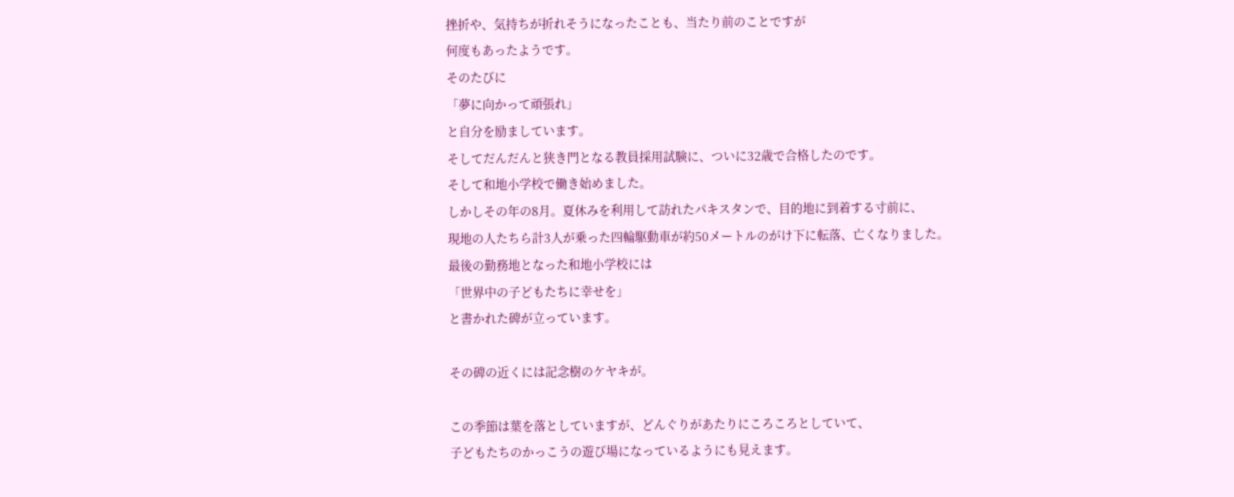挫折や、気持ちが折れそうになったことも、当たり前のことですが
何度もあったようです。
そのたびに
「夢に向かって頑張れ」
と自分を励ましています。
そしてだんだんと狭き門となる教員採用試験に、ついに32歳で合格したのです。
そして和地小学校で働き始めました。
しかしその年の8月。夏休みを利用して訪れたパキスタンで、目的地に到着する寸前に、
現地の人たちら計3人が乗った四輪駆動車が約50メートルのがけ下に転落、亡くなりました。
最後の勤務地となった和地小学校には
「世界中の子どもたちに幸せを」
と書かれた碑が立っています。

その碑の近くには記念樹のケヤキが。

この季節は葉を落としていますが、どんぐりがあたりにころころとしていて、
子どもたちのかっこうの遊び場になっているようにも見えます。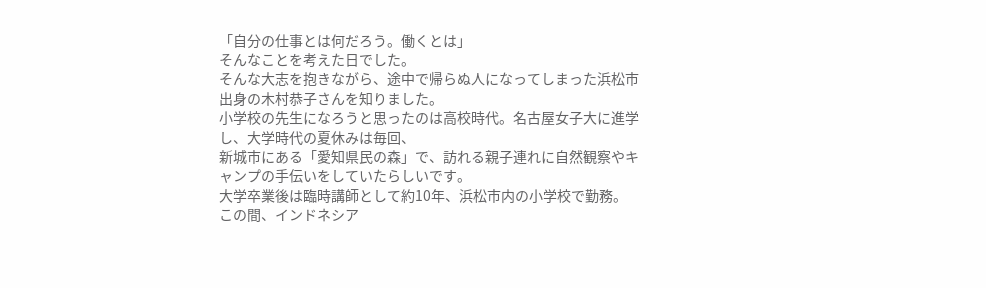「自分の仕事とは何だろう。働くとは」
そんなことを考えた日でした。
そんな大志を抱きながら、途中で帰らぬ人になってしまった浜松市出身の木村恭子さんを知りました。
小学校の先生になろうと思ったのは高校時代。名古屋女子大に進学し、大学時代の夏休みは毎回、
新城市にある「愛知県民の森」で、訪れる親子連れに自然観察やキャンプの手伝いをしていたらしいです。
大学卒業後は臨時講師として約10年、浜松市内の小学校で勤務。
この間、インドネシア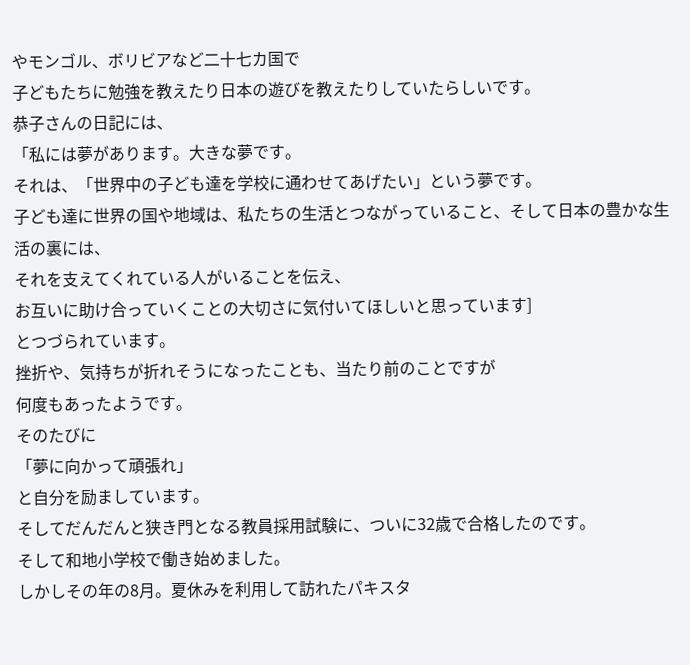やモンゴル、ボリビアなど二十七カ国で
子どもたちに勉強を教えたり日本の遊びを教えたりしていたらしいです。
恭子さんの日記には、
「私には夢があります。大きな夢です。
それは、「世界中の子ども達を学校に通わせてあげたい」という夢です。
子ども達に世界の国や地域は、私たちの生活とつながっていること、そして日本の豊かな生活の裏には、
それを支えてくれている人がいることを伝え、
お互いに助け合っていくことの大切さに気付いてほしいと思っています]
とつづられています。
挫折や、気持ちが折れそうになったことも、当たり前のことですが
何度もあったようです。
そのたびに
「夢に向かって頑張れ」
と自分を励ましています。
そしてだんだんと狭き門となる教員採用試験に、ついに32歳で合格したのです。
そして和地小学校で働き始めました。
しかしその年の8月。夏休みを利用して訪れたパキスタ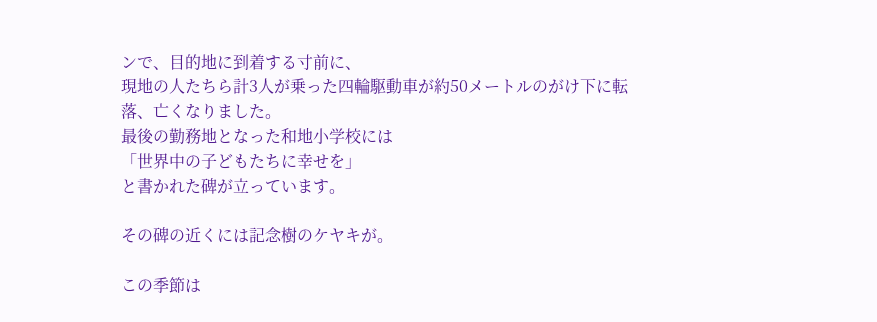ンで、目的地に到着する寸前に、
現地の人たちら計3人が乗った四輪駆動車が約50メートルのがけ下に転落、亡くなりました。
最後の勤務地となった和地小学校には
「世界中の子どもたちに幸せを」
と書かれた碑が立っています。

その碑の近くには記念樹のケヤキが。

この季節は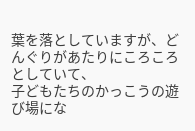葉を落としていますが、どんぐりがあたりにころころとしていて、
子どもたちのかっこうの遊び場にな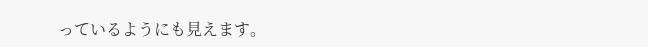っているようにも見えます。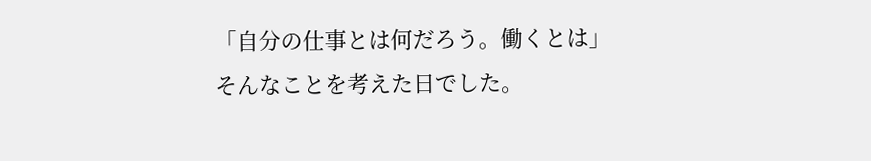「自分の仕事とは何だろう。働くとは」
そんなことを考えた日でした。